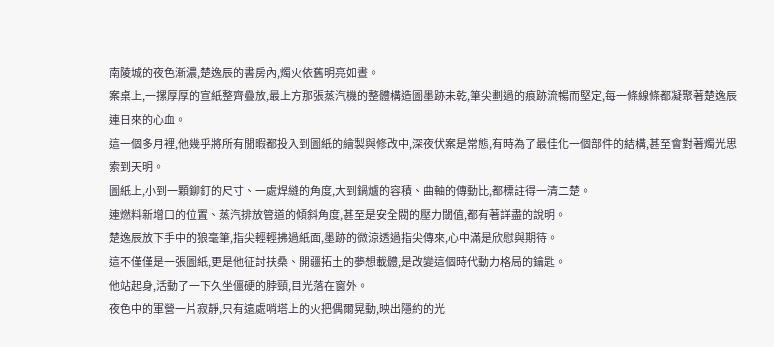南陵城的夜色漸濃,楚逸辰的書房內,燭火依舊明亮如晝。
案桌上,一摞厚厚的宣紙整齊疊放,最上方那張蒸汽機的整體構造圖墨跡未乾,筆尖劃過的痕跡流暢而堅定,每一條線條都凝聚著楚逸辰連日來的心血。
這一個多月裡,他幾乎將所有閒暇都投入到圖紙的繪製與修改中,深夜伏案是常態,有時為了最佳化一個部件的結構,甚至會對著燭光思索到天明。
圖紙上,小到一顆鉚釘的尺寸、一處焊縫的角度,大到鍋爐的容積、曲軸的傳動比,都標註得一清二楚。
連燃料新增口的位置、蒸汽排放管道的傾斜角度,甚至是安全閥的壓力閾值,都有著詳盡的說明。
楚逸辰放下手中的狼毫筆,指尖輕輕拂過紙面,墨跡的微涼透過指尖傳來,心中滿是欣慰與期待。
這不僅僅是一張圖紙,更是他征討扶桑、開疆拓土的夢想載體,是改變這個時代動力格局的鑰匙。
他站起身,活動了一下久坐僵硬的脖頸,目光落在窗外。
夜色中的軍營一片寂靜,只有遠處哨塔上的火把偶爾晃動,映出隱約的光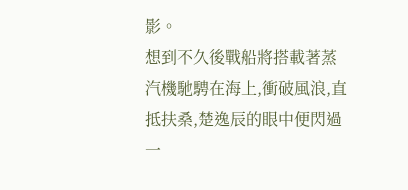影。
想到不久後戰船將搭載著蒸汽機馳騁在海上,衝破風浪,直抵扶桑,楚逸辰的眼中便閃過一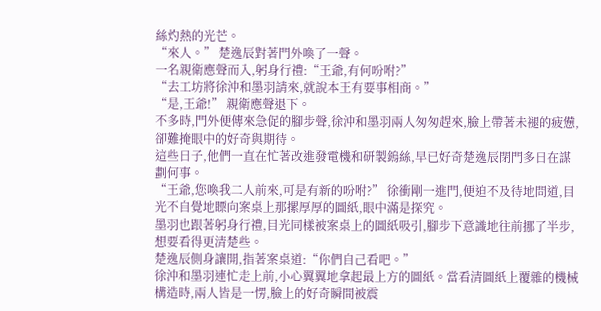絲灼熱的光芒。
“來人。” 楚逸辰對著門外喚了一聲。
一名親衛應聲而入,躬身行禮:“王爺,有何吩咐?”
“去工坊將徐沖和墨羽請來,就說本王有要事相商。”
“是,王爺!” 親衛應聲退下。
不多時,門外便傳來急促的腳步聲,徐沖和墨羽兩人匆匆趕來,臉上帶著未褪的疲憊,卻難掩眼中的好奇與期待。
這些日子,他們一直在忙著改進發電機和研製鎢絲,早已好奇楚逸辰閉門多日在謀劃何事。
“王爺,您喚我二人前來,可是有新的吩咐?” 徐衝剛一進門,便迫不及待地問道,目光不自覺地瞟向案桌上那摞厚厚的圖紙,眼中滿是探究。
墨羽也跟著躬身行禮,目光同樣被案桌上的圖紙吸引,腳步下意識地往前挪了半步,想要看得更清楚些。
楚逸辰側身讓開,指著案桌道:“你們自己看吧。”
徐沖和墨羽連忙走上前,小心翼翼地拿起最上方的圖紙。當看清圖紙上覆雜的機械構造時,兩人皆是一愣,臉上的好奇瞬間被震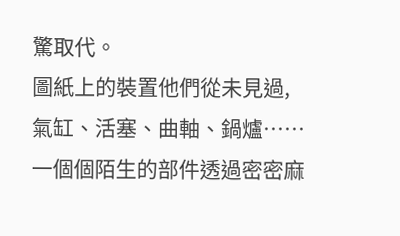驚取代。
圖紙上的裝置他們從未見過,氣缸、活塞、曲軸、鍋爐…… 一個個陌生的部件透過密密麻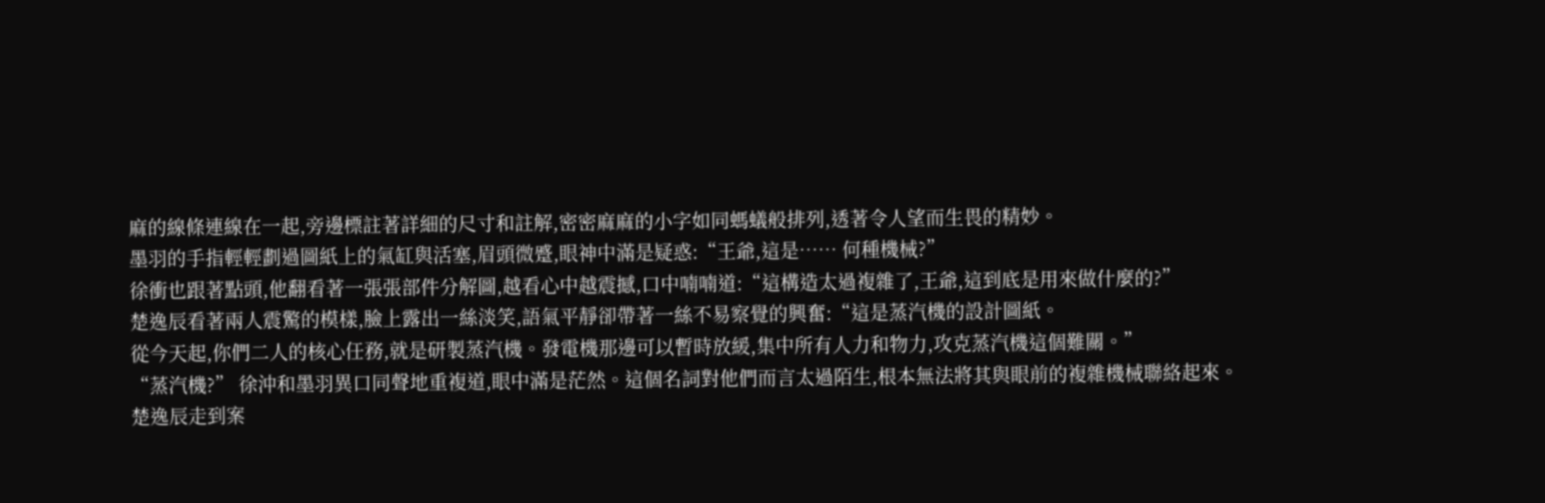麻的線條連線在一起,旁邊標註著詳細的尺寸和註解,密密麻麻的小字如同螞蟻般排列,透著令人望而生畏的精妙。
墨羽的手指輕輕劃過圖紙上的氣缸與活塞,眉頭微蹙,眼神中滿是疑惑:“王爺,這是…… 何種機械?”
徐衝也跟著點頭,他翻看著一張張部件分解圖,越看心中越震撼,口中喃喃道:“這構造太過複雜了,王爺,這到底是用來做什麼的?”
楚逸辰看著兩人震驚的模樣,臉上露出一絲淡笑,語氣平靜卻帶著一絲不易察覺的興奮:“這是蒸汽機的設計圖紙。
從今天起,你們二人的核心任務,就是研製蒸汽機。發電機那邊可以暫時放緩,集中所有人力和物力,攻克蒸汽機這個難關。”
“蒸汽機?” 徐沖和墨羽異口同聲地重複道,眼中滿是茫然。這個名詞對他們而言太過陌生,根本無法將其與眼前的複雜機械聯絡起來。
楚逸辰走到案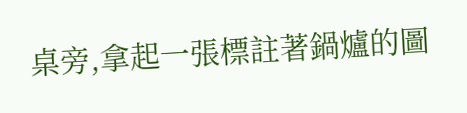桌旁,拿起一張標註著鍋爐的圖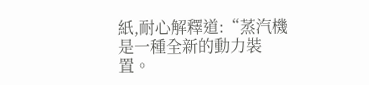紙,耐心解釋道:“蒸汽機是一種全新的動力裝置。